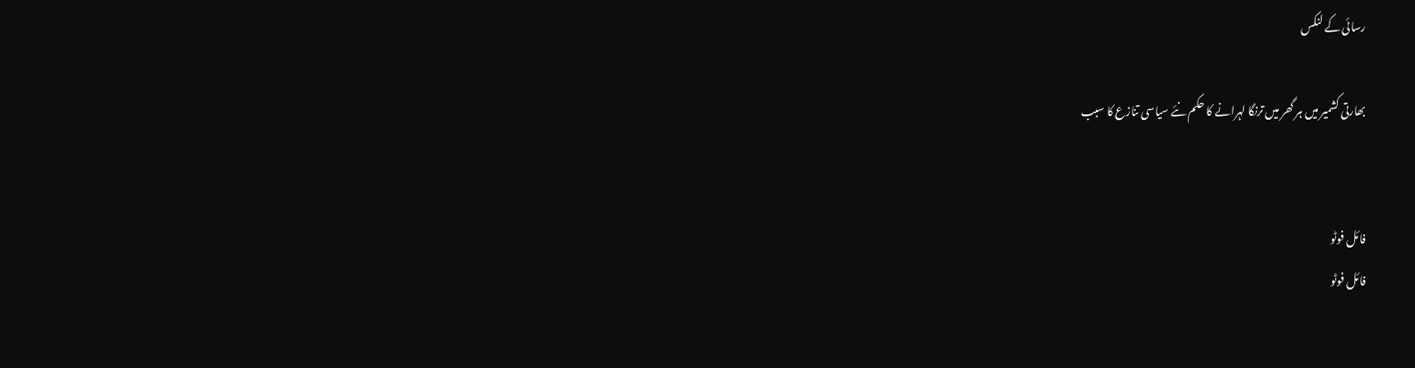رسائی کے لنکس

بھارتی کشمیر میں ہر گھر میں ترنگا لہرانے کا حکم نئے سیاسی تنازع کا سبب


فائل فوٹو
فائل فوٹو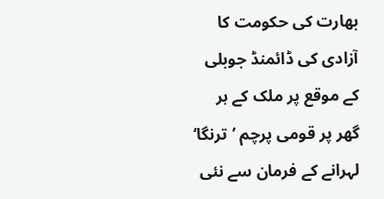بھارت کی حکومت کا آزادی کی ڈائمنڈ جوبلی کے موقع پر ملک کے ہر گھر پر قومی پرچم ’ترنگا‘ لہرانے کے فرمان سے نئی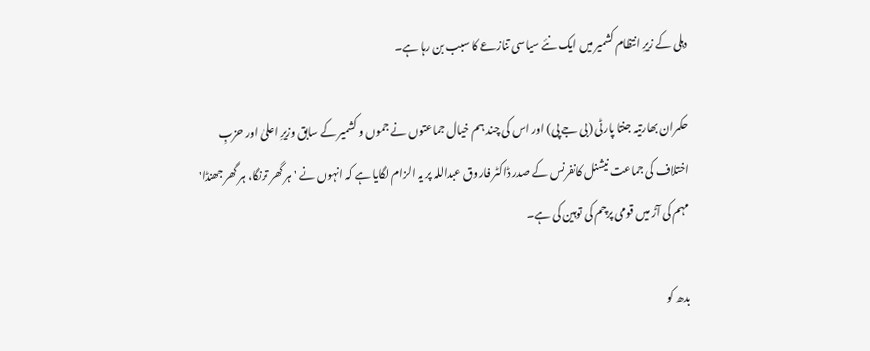دہلی کے زیرِ انتظام کشمیر میں ایک نئے سیاسی تنازعے کا سبب بن رہا ہے۔

حکمران بھارتیہ جنتا پارٹی (بی جے پی) اور اس کی چند ہم خیال جماعتوں نے جموں و کشمیر کے سابق وزیرِ اعلیٰ اور حزبِ اختلاف کی جماعت نیشنل کانفرنس کے صدر ڈاکٹر فاروق عبداللہ پر یہ الزام لگایا ہے کہ انہوں نے 'ہر گھر ترنگا، ہر گھر جھنڈا' مہم کی آڑ میں قومی پرچم کی توہین کی ہے۔

بدھ کو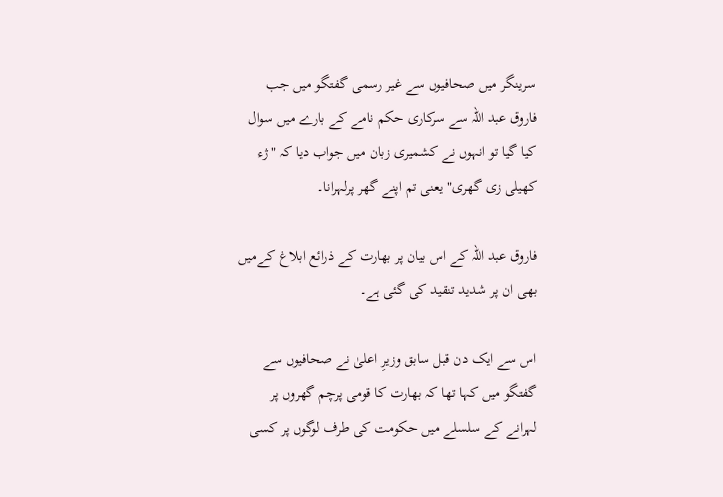سرینگر میں صحافیوں سے غیر رسمی گفتگو میں جب فاروق عبد اللہ سے سرکاری حکم نامے کے بارے میں سوال کیا گیا تو انہوں نے کشمیری زبان میں جواب دیا کہ "ژء کھیلی زی گھری" یعنی تم اپنے گھر پرلہرانا۔

فاروق عبد اللہ کے اس بیان پر بھارت کے ذرائع ابلاغ کےمیں بھی ان پر شدید تنقید کی گئی ہے۔

اس سے ایک دن قبل سابق وزیرِ اعلیٰ نے صحافیوں سے گفتگو میں کہا تھا کہ بھارت کا قومی پرچم گھروں پر لہرانے کے سلسلے میں حکومت کی طرف لوگوں پر کسی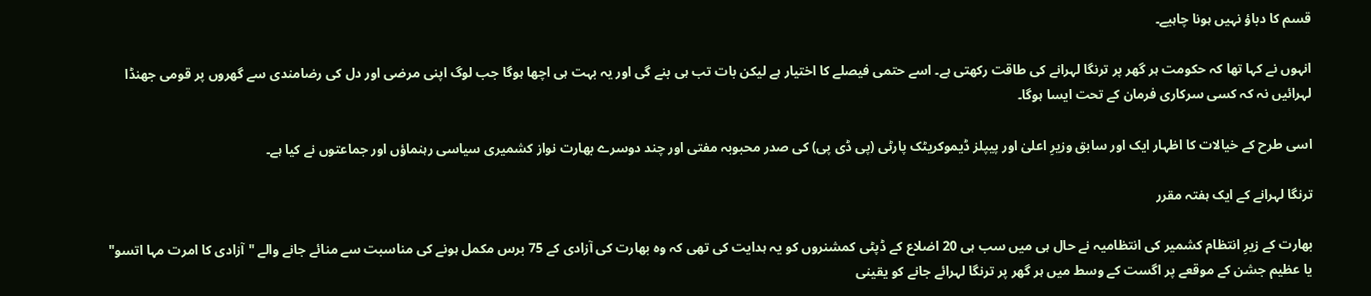قسم کا دباؤ نہیں ہونا چاہیے۔

انہوں نے کہا تھا کہ حکومت ہر گھر پر ترنگا لہرانے کی طاقت رکھتی ہے۔ اسے حتمی فیصلے کا اختیار ہے لیکن بات تب ہی بنے گی اور یہ بہت ہی اچھا ہوگا جب لوگ اپنی مرضی اور دل کی رضامندی سے گھروں پر قومی جھنڈا لہرائیں نہ کہ کسی سرکاری فرمان کے تحت ایسا ہوگا۔

اسی طرح کے خیالات کا اظہار ایک اور سابق وزیرِ اعلیٰ اور پیپلز ڈیموکریٹک پارٹی (پی ڈی پی) کی صدر محبوبہ مفتی اور چند دوسرے بھارت نواز کشمیری سیاسی رہنماؤں اور جماعتوں نے کیا ہے۔

ترنگا لہرانے کے ایک ہفتہ مقرر

بھارت کے زیرِ انتظام کشمیر کی انتظامیہ نے حال ہی میں سب ہی 20 اضلاع کے ڈپٹی کمشنروں کو یہ ہدایت کی تھی کہ وہ بھارت کی آزادی کے 75 برس مکمل ہونے کی مناسبت سے منائے جانے والے "آزادی کا امرت مہا اتسو" یا عظیم جشن کے موقعے پر اگست کے وسط میں ہر گھر پر ترنگا لہرائے جانے کو یقینی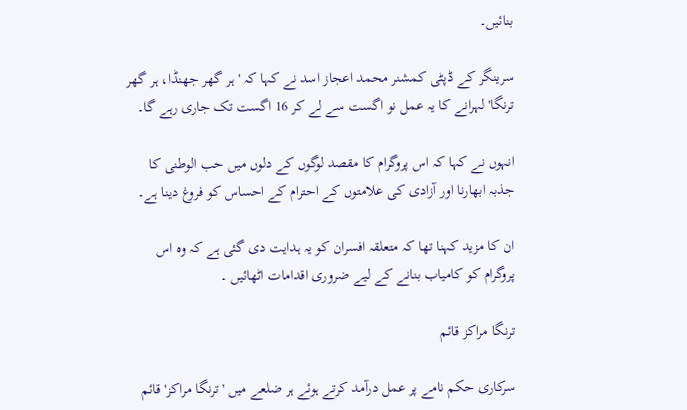بنائیں۔

سرینگر کے ڈپٹی کمشنر محمد اعجاز اسد نے کہا کہ 'ہر گھر جھنڈا، ہر گھر ترنگا' لہرانے کا یہ عمل نو اگست سے لے کر 16 اگست تک جاری رہے گا۔

انہوں نے کہا کہ اس پروگرام کا مقصد لوگوں کے دلوں میں حب الوطنی کا جذبہ ابھارنا اور آزادی کی علامتوں کے احترام کے احساس کو فروغ دینا ہے۔

ان کا مزید کہنا تھا کہ متعلقہ افسران کو یہ ہدایت دی گئی ہے کہ وہ اس پروگرام کو کامیاب بنانے کے لیے ضروری اقدامات اٹھائیں ۔

ترنگا مراکز قائم

سرکاری حکم نامے پر عمل درآمد کرتے ہوئے ہر ضلعے میں 'ترنگا مراکز' قائم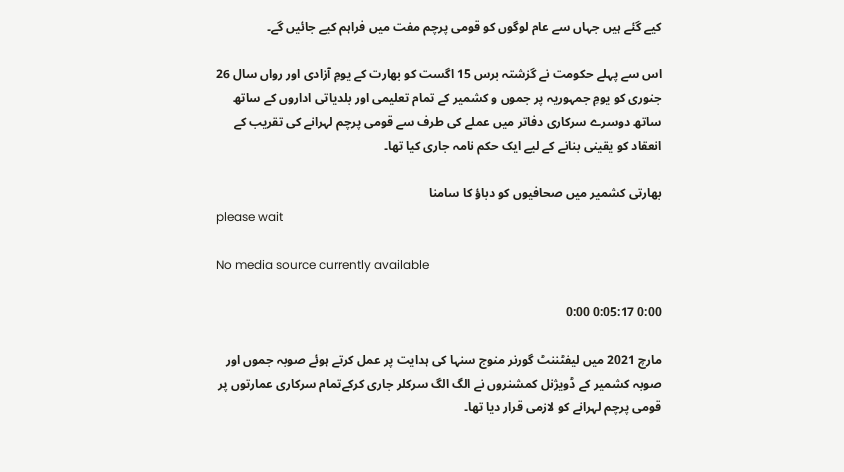کیے گئے ہیں جہاں سے عام لوگوں کو قومی پرچم مفت میں فراہم کیے جائیں گے۔

اس سے پہلے حکومت نے گزشتہ برس 15 اگست کو بھارت کے یومِ آزادی اور رواں سال 26 جنوری کو یومِ جمہوریہ پر جموں و کشمیر کے تمام تعلیمی اور بلدیاتی اداروں کے ساتھ ساتھ دوسرے سرکاری دفاتر میں عملے کی طرف سے قومی پرچم لہرانے کی تقریب کے انعقاد کو یقینی بنانے کے لیے ایک حکم نامہ جاری کیا تھا۔

بھارتی کشمیر میں صحافیوں کو دباؤ کا سامنا
please wait

No media source currently available

0:00 0:05:17 0:00

مارچ 2021 میں لیفٹننٹ گورنر منوج سنہا کی ہدایت پر عمل کرتے ہوئے صوبہ جموں اور صوبہ کشمیر کے ڈویژنل کمشنروں نے الگ الگ سرکلر جاری کرکےتمام سرکاری عمارتوں پر قومی پرچم لہرانے کو لازمی قرار دیا تھا۔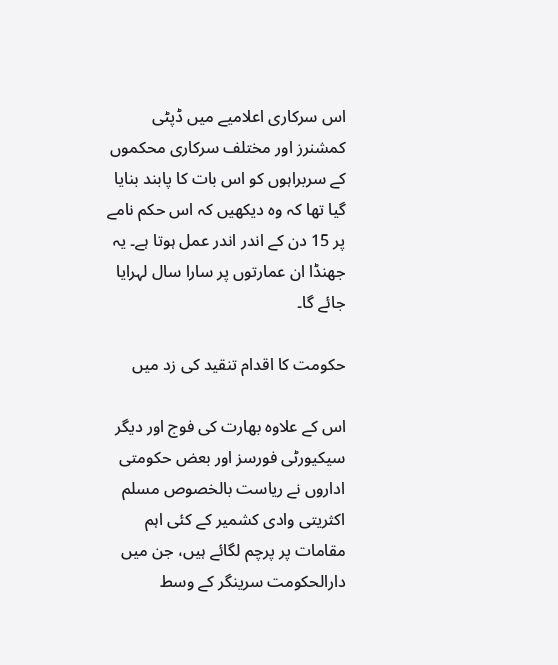اس سرکاری اعلامیے میں ڈپٹی کمشنرز اور مختلف سرکاری محکموں کے سربراہوں کو اس بات کا پابند بنایا گیا تھا کہ وہ دیکھیں کہ اس حکم نامے پر 15 دن کے اندر اندر عمل ہوتا ہے۔ یہ جھنڈا ان عمارتوں پر سارا سال لہرایا جائے گا۔

حکومت کا اقدام تنقید کی زد میں

اس کے علاوہ بھارت کی فوج اور دیگر سیکیورٹی فورسز اور بعض حکومتی اداروں نے ریاست بالخصوص مسلم اکثریتی وادی کشمیر کے کئی اہم مقامات پر پرچم لگائے ہیں، جن میں دارالحکومت سرینگر کے وسط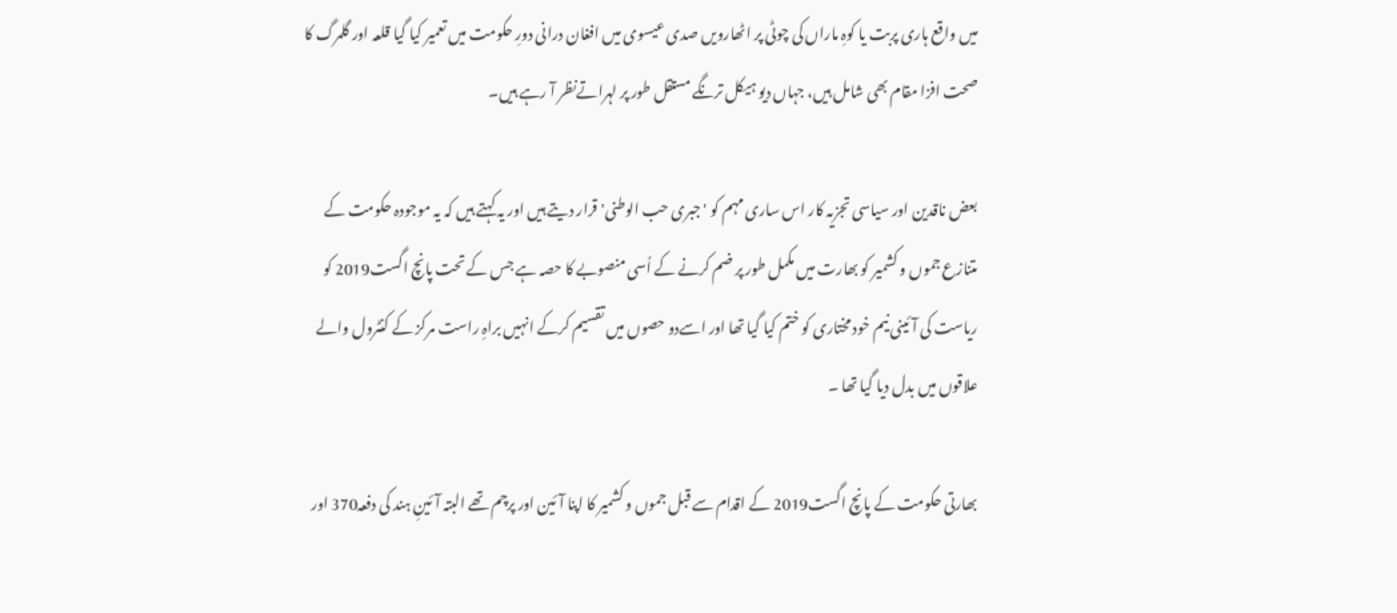میں واقع ہاری پربت یا کوہِ ماراں کی چوٹی پر اٹھارویں صدی عیسوی میں افغان درانی دورِ حکومت میں تعمیر کیا گیا قلعہ اور گلمرگ کا صحت افزا مقام بھی شامل ہیں، جہاں دیو ہیکل ترنگے مستقل طور پر لہراتےنظر آ رہے ہیں۔

بعض ناقدین اور سیاسی تجزیہ کار اس ساری مہم کو 'جبری حب الوطنی' قرار دیتے ہیں اور یہ کہتے ہیں کہ یہ موجودہ حکومت کے متنازع جموں و کشمیر کو بھارت میں مکمل طور پر ضم کرنے کے اُسی منصوبے کا حصہ ہے جس کے تحت پانچ اگست2019 کو ریاست کی آئینی نیم خود مختاری کو ختم کیا گیا تھا اور اسےدو حصوں میں تقسیم کرکے انہیں براہِ راست مرکز کے کنٹرول والے علاقوں میں بدل دیا گیا تھا ۔

بھارتی حکومت کے پانچ اگست2019 کے اقدام سے قبل جموں و کشمیر کا اپنا آئین اور پرچم تھے البتہ آئینِ ہند کی دفعہ370 اور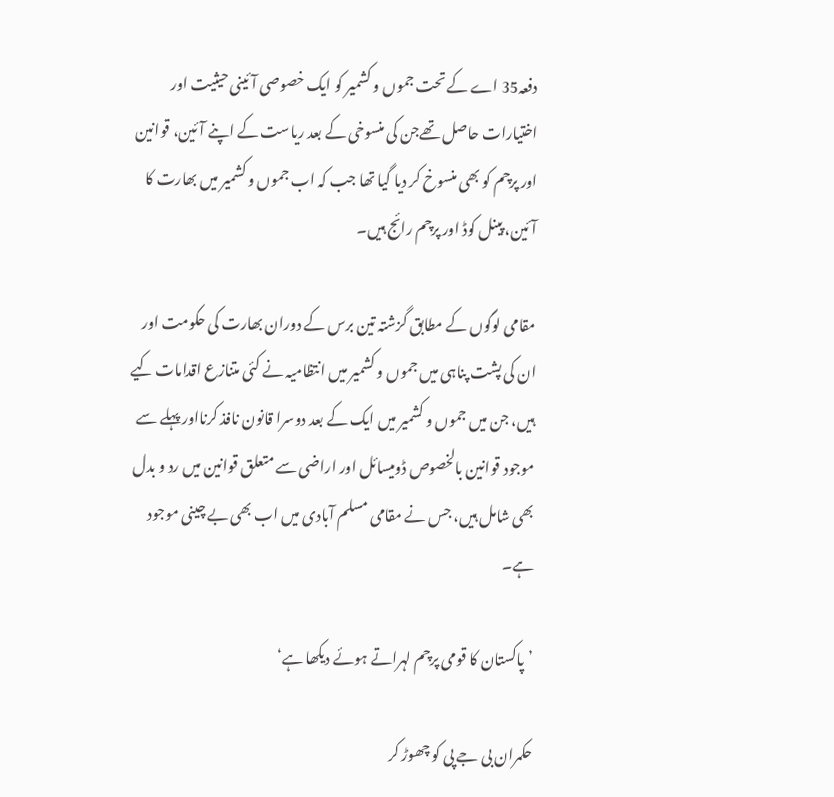دفعہ35 اے کے تحت جموں و کشمیر کو ایک خصوصی آئینی حیثیت اور اختیارات حاصل تھےجن کی منسوخی کے بعد ریاست کے اپنے آئین، قوانین اور پرچم کو بھی منسوخ کر دیا گیا تھا جب کہ اب جموں و کشمیر میں بھارت کا آئین، پینل کوڈ اور پرچم رائج ہیں۔

مقامی لوگوں کے مطابق گزشتہ تین برس کے دوران بھارت کی حکومت اور ان کی پشت پناہی میں جموں و کشمیر میں انتظامیہ نے کئی متنازع اقدامات کیے ہیں، جن میں جموں و کشمیر میں ایک کے بعد دوسرا قانون نافذ کرنااور پہلے سے موجود قوانین بالخصوص ڈومیسائل اور اراضی سے متعلق قوانین میں رد و بدل بھی شامل ہیں، جس نے مقامی مسلم آبادی میں اب بھی بے چینی موجود ہے۔

’پاکستان کا قومی پرچم لہراتے ہوئے دیکھا ہے‘

حکمران بی جے پی کو چھوڑ کر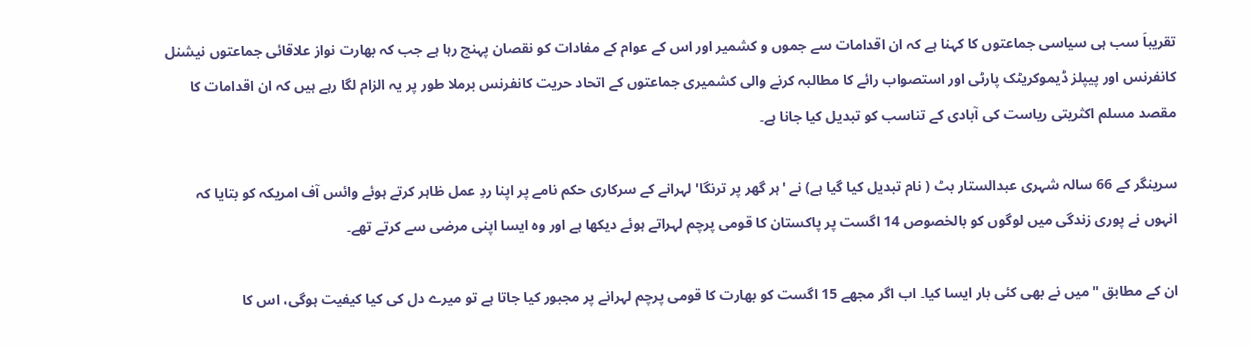تقریباَ سب ہی سیاسی جماعتوں کا کہنا ہے کہ ان اقدامات سے جموں و کشمیر اور اس کے عوام کے مفادات کو نقصان پہنچ رہا ہے جب کہ بھارت نواز علاقائی جماعتوں نیشنل کانفرنس اور پیپلز ڈیموکریٹک پارٹی اور استصواب رائے کا مطالبہ کرنے والی کشمیری جماعتوں کے اتحاد حریت کانفرنس برملا طور پر یہ الزام لگا رہے ہیں کہ ان اقدامات کا مقصد مسلم اکثریتی ریاست کی آبادی کے تناسب کو تبدیل کیا جانا ہے۔

سرینگر کے 66 سالہ شہری عبدالستار بٹ ( نام تبدیل کیا گیا ہے) نے 'ہر گھر پر ترنگا' لہرانے کے سرکاری حکم نامے پر اپنا ردِ عمل ظاہر کرتے ہوئے وائس آف امریکہ کو بتایا کہ انہوں نے پوری زندگی میں لوگوں کو بالخصوص 14 اگست پر پاکستان کا قومی پرچم لہراتے ہوئے دیکھا ہے اور وہ ایسا اپنی مرضی سے کرتے تھے۔

ان کے مطابق "میں نے بھی کئی بار ایسا کیا۔ اب اگر مجھے 15 اگست کو بھارت کا قومی پرچم لہرانے پر مجبور کیا جاتا ہے تو میرے دل کی کیا کیفیت ہوگی، اس کا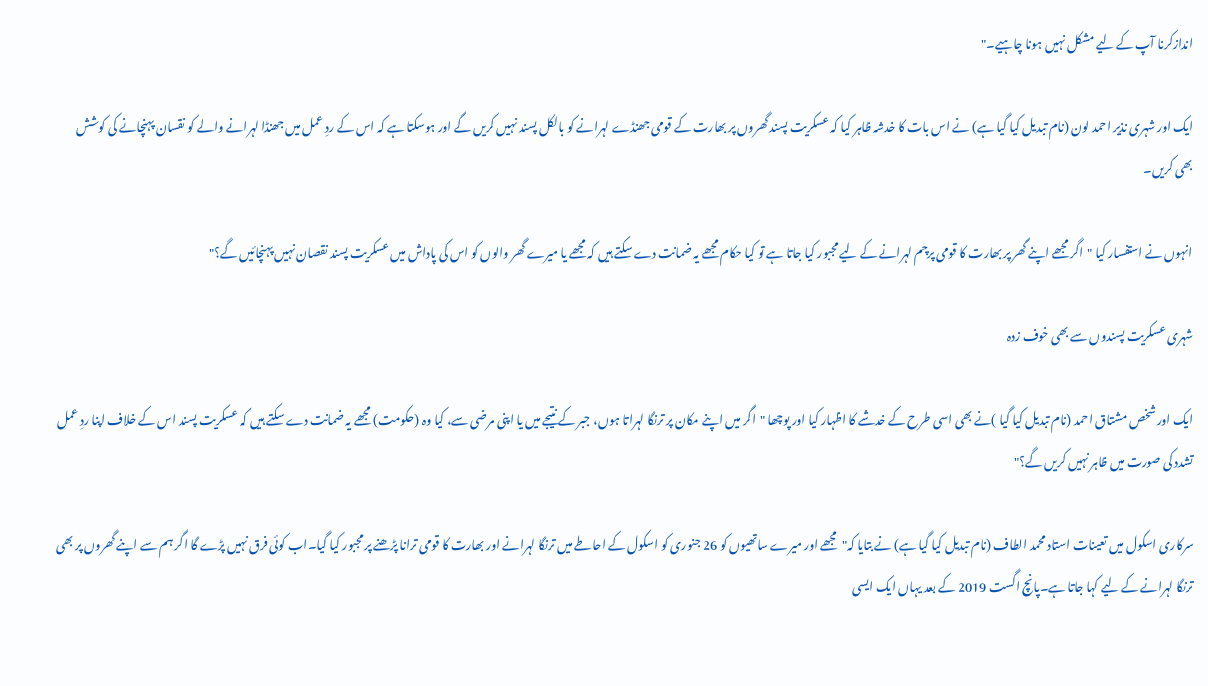اندازکرنا آپ کے لیے مشکل نہیں ہونا چاہیے۔"

ایک اور شہری نذیر احمد لون (نام تبدیل کیا گیا ہے) نے اس بات کا خدشہ ظاہر کیا کہ عسکریت پسند گھروں پر بھارت کے قومی جھنڈے لہرانے کو بالکل پسند نہیں کریں گے اور ہوسکتا ہے کہ اس کے ردِ عمل میں جھنڈا لہرانے والے کو نقسان پہنچانے کی کوشش بھی کریں۔

انہوں نے استفسار کیا "اگر مجھے اپنے گھر پر بھارت کا قومی پرچم لہرانے کے لیے مجبور کیا جاتا ہے تو کیا حکام مجھے یہ ضمانت دے سکتے ہیں کہ مجھے یا میرے گھر والوں کو اس کی پاداش میں عسکریت پسند نقصان نہیں پہنچائیں گے؟"

شہری عسکریت پسندوں سے بھی خوف زدہ

ایک اور شخص مشتاق احمد (نام تبدیل کیا گیا )نے بھی اسی طرح کے خدشے کا اظہار کیا اور پوچھا "اگر میں اپنے مکان پر ترنگا لہراتا ہوں، جبر کے نتیجے میں یا اپنی مرضی سے، کیا وہ (حکومت) مجھے یہ ضمانت دے سکتے ہیں کہ عسکریت پسند اس کے خلاف اپنا ردِ عمل تشدد کی صورت میں ظاہر نہیں کریں گے؟"

سرکاری اسکول میں تعینات استاد محمد الطاف (نام تبدیل کیا گیا ہے) نے بتایا کہ"مجھے اور میرے ساتھیوں کو 26 جنوری کو اسکول کے احاطے میں ترنگا لہرانے اور بھارت کا قومی ترانا پڑھنے پر مجبور کیا گیا۔اب کوئی فرق نہیں پڑے گا اگر ہم سے اپنے گھروں پر بھی ترنگا لہرانے کے لیے کہا جاتا ہے۔پانچ اگست 2019 کے بعد یہاں ایک ایسی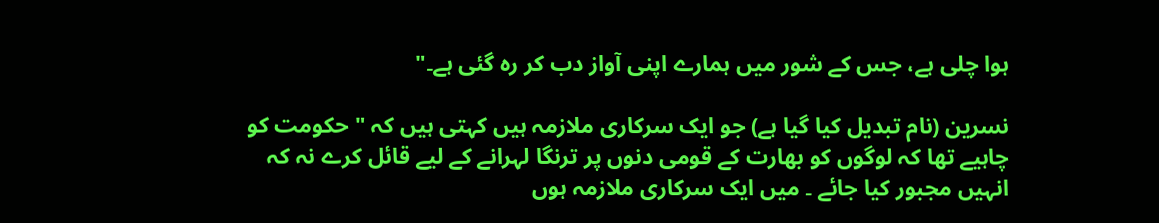ہوا چلی ہے، جس کے شور میں ہمارے اپنی آواز دب کر رہ گئی ہے۔"

نسرین (نام تبدیل کیا گیا ہے) جو ایک سرکاری ملازمہ ہیں کہتی ہیں کہ "حکومت کو چاہیے تھا کہ لوگوں کو بھارت کے قومی دنوں پر ترنگا لہرانے کے لیے قائل کرے نہ کہ انہیں مجبور کیا جائے ۔ میں ایک سرکاری ملازمہ ہوں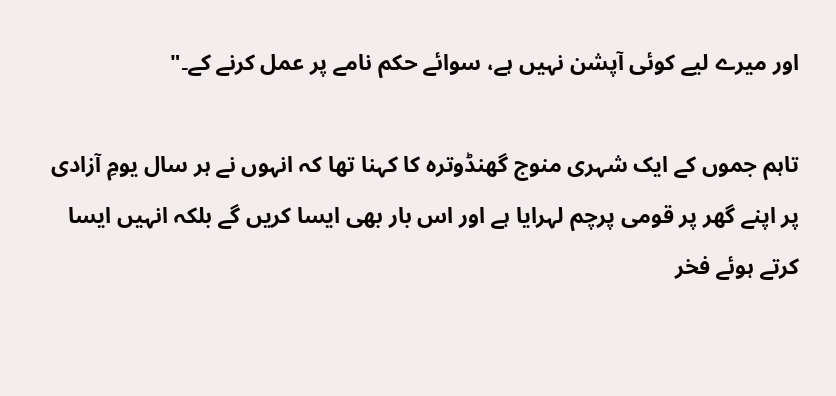اور میرے لیے کوئی آپشن نہیں ہے، سوائے حکم نامے پر عمل کرنے کے۔"

تاہم جموں کے ایک شہری منوج گھنڈوترہ کا کہنا تھا کہ انہوں نے ہر سال یومِ آزادی پر اپنے گھر پر قومی پرچم لہرایا ہے اور اس بار بھی ایسا کریں گے بلکہ انہیں ایسا کرتے ہوئے فخر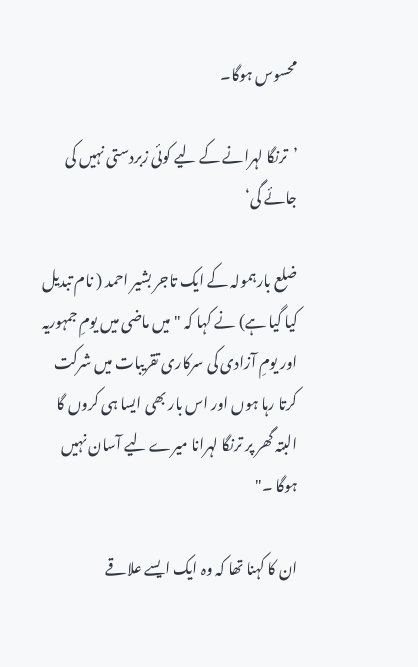محسوس ہوگا۔

’ترنگا لہرانے کے لیے کوئی زبردستی نہیں کی جائے گی‘

ضلع بارہمولہ کے ایک تاجر بشیر احمد ( نام تبدیل کیا گیا ہے) نے کہا کہ "میں ماضی میں یومِ جمہوریہ اور یومِ آزادی کی سرکاری تقریبات میں شرکت کرتا رہا ہوں اور اس بار بھی ایسا ہی کروں گا البتہ گھر پر ترنگا لہرانا میرے لیے آسان نہیں ہوگا ۔"

ان کا کہنا تھا کہ وہ ایک ایسے علاقے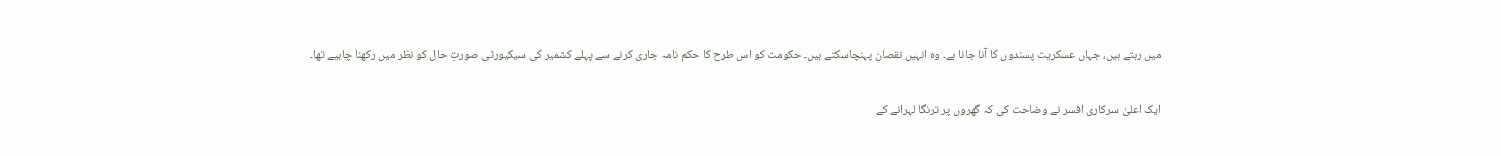میں رہتے ہیں، جہاں عسکریت پسندوں کا آنا جانا ہے۔ وہ انہیں نقصان پہنچاسکتے ہیں۔ حکومت کو اس طرح کا حکم نامہ جاری کرنے سے پہلے کشمیر کی سیکیورٹی صورتِ حال کو نظر میں رکھنا چاہیے تھا۔

ایک اعلیٰ سرکاری افسر نے وضاحت کی کہ گھروں پر ترنگا لہرانے کے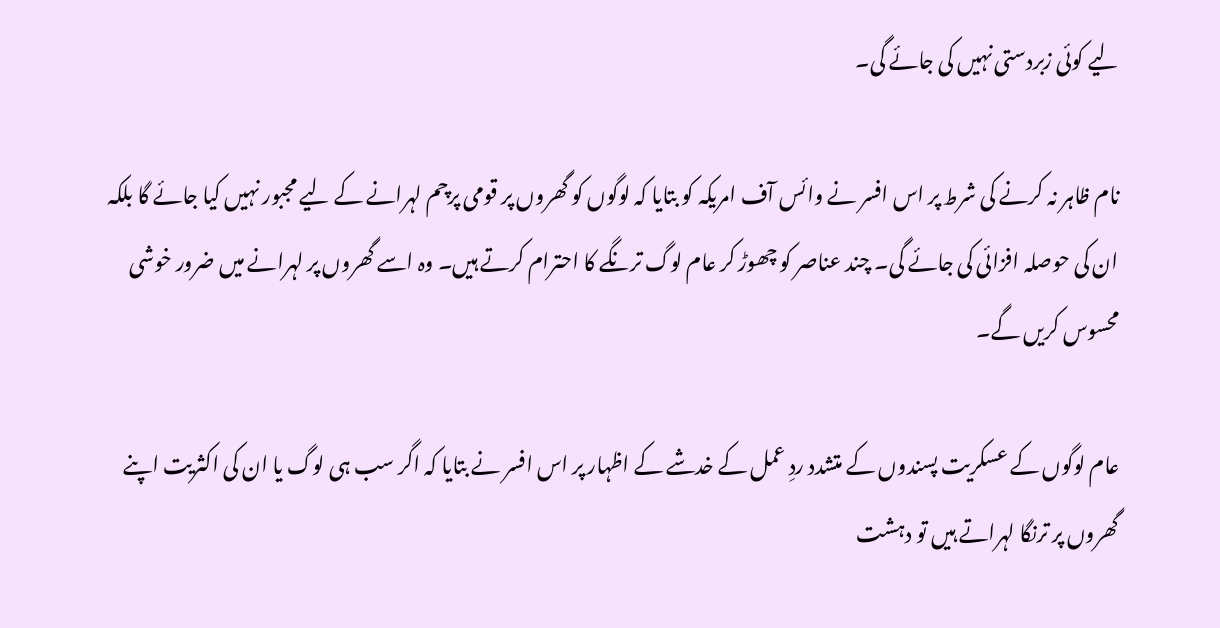لیے کوئی زبردستی نہیں کی جائے گی۔

نام ظاہر نہ کرنے کی شرط پر اس افسر نے وائس آف امریکہ کو بتایا کہ لوگوں کو گھروں پر قومی پرچم لہرانے کے لیے مجبور نہیں کیا جائے گا بلکہ ان کی حوصلہ افزائی کی جائے گی۔ چند عناصر کو چھوڑ کر عام لوگ ترنگے کا احترام کرتے ہیں۔ وہ اسے گھروں پر لہرانے میں ضرور خوشی محسوس کریں گے۔

عام لوگوں کے عسکریت پسندوں کے متشدد ردِ عمل کے خدشے کے اظہار پر اس افسر نے بتایا کہ اگر سب ہی لوگ یا ان کی اکثریت اپنے گھروں پر ترنگا لہراتے ہیں تو دہشت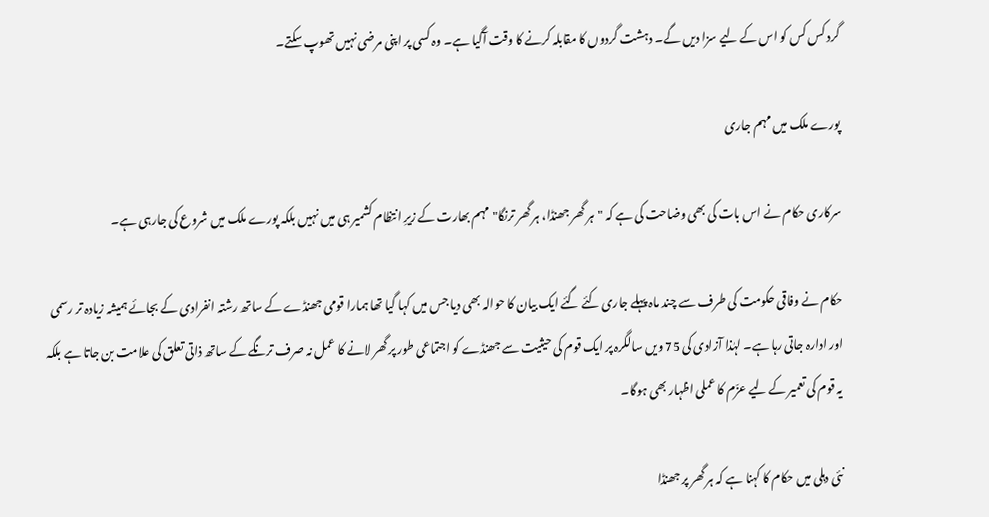گرد کس کس کو اس کے لیے سزا دیں گے۔ دہشت گردوں کا مقابلہ کرنے کا وقت آگیا ہے۔ وہ کسی پر اپنی مرضی نہیں تھوپ سکتے۔

پورے ملک میں مہم جاری

سرکاری حکام نے اس بات کی بھی وضاحت کی ہے کہ "ہر گھر جھنڈا، ہر گھر ترنگا" مہم بھارت کے زیرِ انتظام کشمیر ہی میں نہیں بلکہ پورے ملک میں شروع کی جارہی ہے۔

حکام نے وفاقی حکومت کی طرف سے چند ماہ پہلے جاری کئے گئے ایک بیان کا حوالہ بھی دیا جس میں کہا گیا تھا ہمارا قومی جھنڈے کے ساتھ رشتہ انفرادی کے بجائے ہمیشہ زیادہ تر رسمی اور ادارہ جاتی رہا ہے۔ لہٰذا آزادی کی 75 ویں سالگرہ پر ایک قوم کی حیثیت سے جھنڈے کو اجتماعی طور پر گھر لانے کا عمل نہ صرف ترنگے کے ساتھ ذاتی تعلق کی علامت بن جاتا ہے بلکہ یہ قوم کی تعمیر کے لیے عزّم کا عملی اظہار بھی ہوگا۔

نئی دہلی میں حکام کا کہنا ہے کہ ہر گھر پر جھنڈا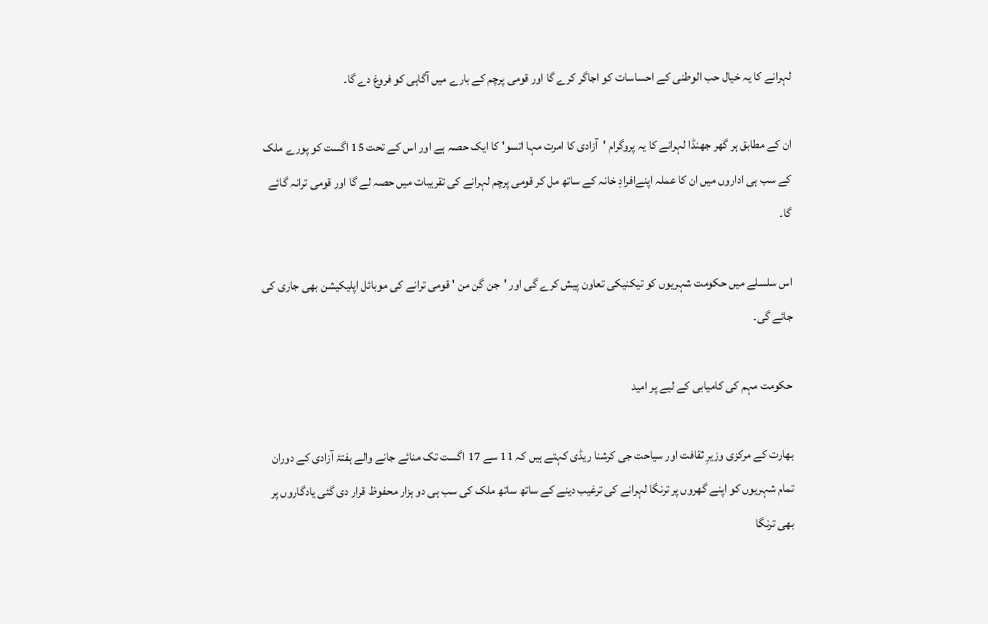لہرانے کا یہ خیال حب الوطنی کے احساسات کو اجاگر کرے گا اور قومی پرچم کے بارے میں آگاہی کو فروغ دے گا۔

ان کے مطابق ہر گھر جھنڈا لہرانے کا یہ پروگرام 'آزادی کا امرت مہا اتسو' کا ایک حصہ ہے اور اس کے تحت 15 اگست کو پورے ملک کے سب ہی اداروں میں ان کا عملہ اپنےافرادِ خانہ کے ساتھ مل کر قومی پرچم لہرانے کی تقریبات میں حصہ لے گا اور قومی ترانہ گائے گا۔

اس سلسلے میں حکومت شہریوں کو تیکنیکی تعاون پیش کرے گی اور 'جن گن من ' قومی ترانے کی موبائل اپلیکیشن بھی جاری کی جائے گی۔

حکومت مہم کی کامیابی کے لیے پر امید

بھارت کے مرکزی وزیرِ ثقافت اور سیاحت جی کرشنا ریڈی کہتے ہیں کہ 11 سے 17 اگست تک منائے جانے والے ہفتۂ آزادی کے دوران تمام شہریوں کو اپنے گھروں پر ترنگا لہرانے کی ترغیب دینے کے ساتھ ساتھ ملک کی سب ہی دو ہزار محفوظ قرار دی گئی یادگاروں پر بھی ترنگا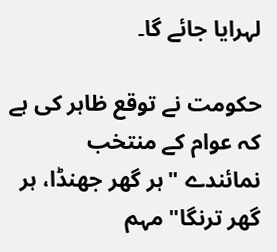لہرایا جائے گا۔

حکومت نے توقع ظاہر کی ہے کہ عوام کے منتخب نمائندے "ہر گھر جھنڈا، ہر گھر ترنگا" مہم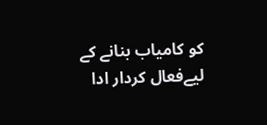کو کامیاب بنانے کے لیےفعال کردار ادا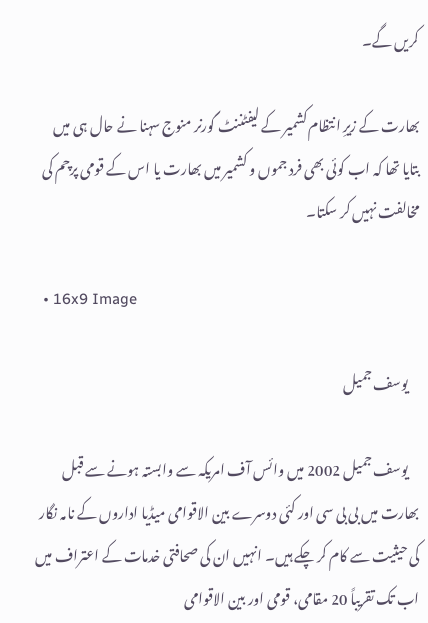کریں گے۔

بھارت کے زیرِ انتظام کشمیر کے لیفٹننٹ گورنر منوج سہنا نے حال ہی میں بتایا تھا کہ اب کوئی بھی فرد جموں و کشمیر میں بھارت یا اس کے قومی پرچم کی مخالفت نہیں کر سکتا۔

  • 16x9 Image

    یوسف جمیل

    یوسف جمیل 2002 میں وائس آف امریکہ سے وابستہ ہونے سے قبل بھارت میں بی بی سی اور کئی دوسرے بین الاقوامی میڈیا اداروں کے نامہ نگار کی حیثیت سے کام کر چکے ہیں۔ انہیں ان کی صحافتی خدمات کے اعتراف میں اب تک تقریباً 20 مقامی، قومی اور بین الاقوامی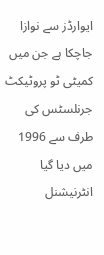ایوارڈز سے نوازا جاچکا ہے جن میں کمیٹی ٹو پروٹیکٹ جرنلسٹس کی طرف سے 1996 میں دیا گیا انٹرنیشنل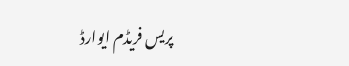پریس فریڈم ایوارڈ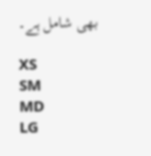بھی شامل ہے۔

XS
SM
MD
LG